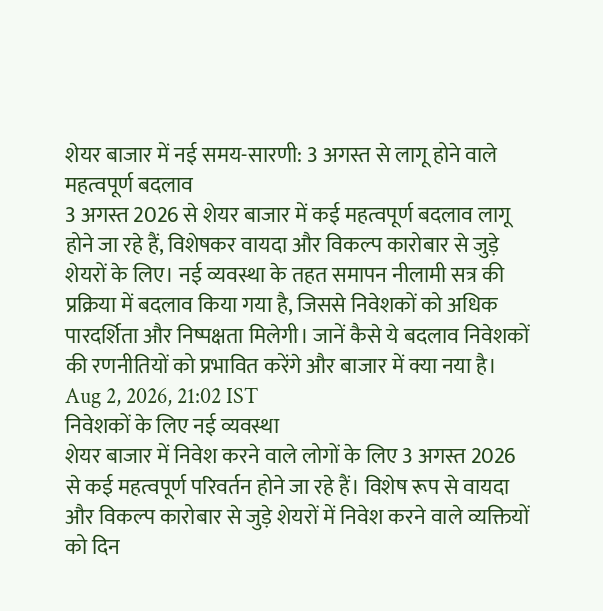शेयर बाजार में नई समय-सारणी: 3 अगस्त से लागू होने वाले महत्वपूर्ण बदलाव
3 अगस्त 2026 से शेयर बाजार में कई महत्वपूर्ण बदलाव लागू होने जा रहे हैं, विशेषकर वायदा और विकल्प कारोबार से जुड़े शेयरों के लिए। नई व्यवस्था के तहत समापन नीलामी सत्र की प्रक्रिया में बदलाव किया गया है, जिससे निवेशकों को अधिक पारदर्शिता और निष्पक्षता मिलेगी। जानें कैसे ये बदलाव निवेशकों की रणनीतियों को प्रभावित करेंगे और बाजार में क्या नया है।
Aug 2, 2026, 21:02 IST
निवेशकों के लिए नई व्यवस्था
शेयर बाजार में निवेश करने वाले लोगों के लिए 3 अगस्त 2026 से कई महत्वपूर्ण परिवर्तन होने जा रहे हैं। विशेष रूप से वायदा और विकल्प कारोबार से जुड़े शेयरों में निवेश करने वाले व्यक्तियों को दिन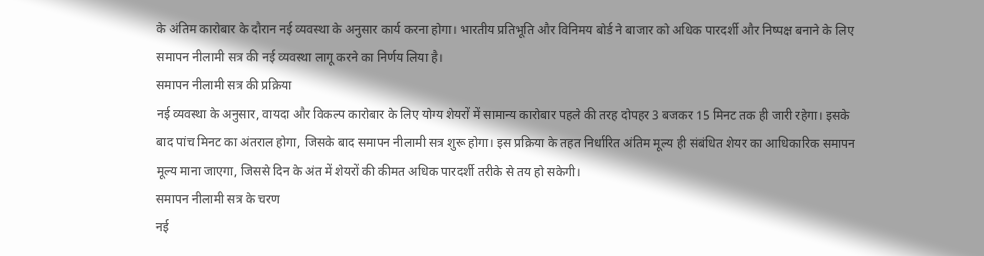के अंतिम कारोबार के दौरान नई व्यवस्था के अनुसार कार्य करना होगा। भारतीय प्रतिभूति और विनिमय बोर्ड ने बाजार को अधिक पारदर्शी और निष्पक्ष बनाने के लिए समापन नीलामी सत्र की नई व्यवस्था लागू करने का निर्णय लिया है।
समापन नीलामी सत्र की प्रक्रिया
नई व्यवस्था के अनुसार, वायदा और विकल्प कारोबार के लिए योग्य शेयरों में सामान्य कारोबार पहले की तरह दोपहर 3 बजकर 15 मिनट तक ही जारी रहेगा। इसके बाद पांच मिनट का अंतराल होगा, जिसके बाद समापन नीलामी सत्र शुरू होगा। इस प्रक्रिया के तहत निर्धारित अंतिम मूल्य ही संबंधित शेयर का आधिकारिक समापन मूल्य माना जाएगा, जिससे दिन के अंत में शेयरों की कीमत अधिक पारदर्शी तरीके से तय हो सकेगी।
समापन नीलामी सत्र के चरण
नई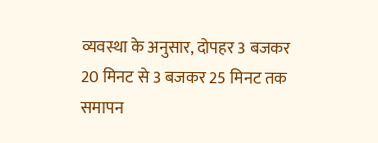व्यवस्था के अनुसार, दोपहर 3 बजकर 20 मिनट से 3 बजकर 25 मिनट तक समापन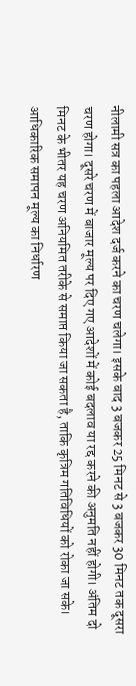नीलामी सत्र का पहला आदेश दर्ज करने का चरण चलेगा। इसके बाद 3 बजकर 25 मिनट से 3 बजकर 30 मिनट तक दूसरा चरण होगा। दूसरे चरण में बाजार मूल्य पर दिए गए आदेशों में कोई बदलाव या रद्द करने की अनुमति नहीं होगी। अंतिम दो मिनट के भीतर यह चरण अनियमित तरीके से समाप्त किया जा सकता है, ताकि कृत्रिम गतिविधियों को रोका जा सके।
आधिकारिक समापन मूल्य का निर्धारण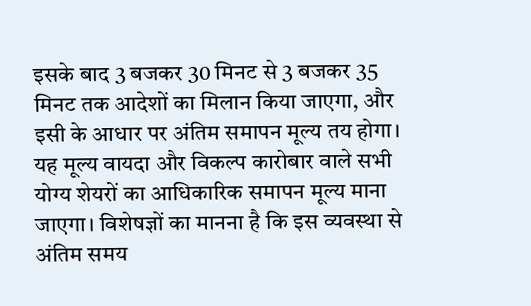इसके बाद 3 बजकर 30 मिनट से 3 बजकर 35 मिनट तक आदेशों का मिलान किया जाएगा, और इसी के आधार पर अंतिम समापन मूल्य तय होगा। यह मूल्य वायदा और विकल्प कारोबार वाले सभी योग्य शेयरों का आधिकारिक समापन मूल्य माना जाएगा। विशेषज्ञों का मानना है कि इस व्यवस्था से अंतिम समय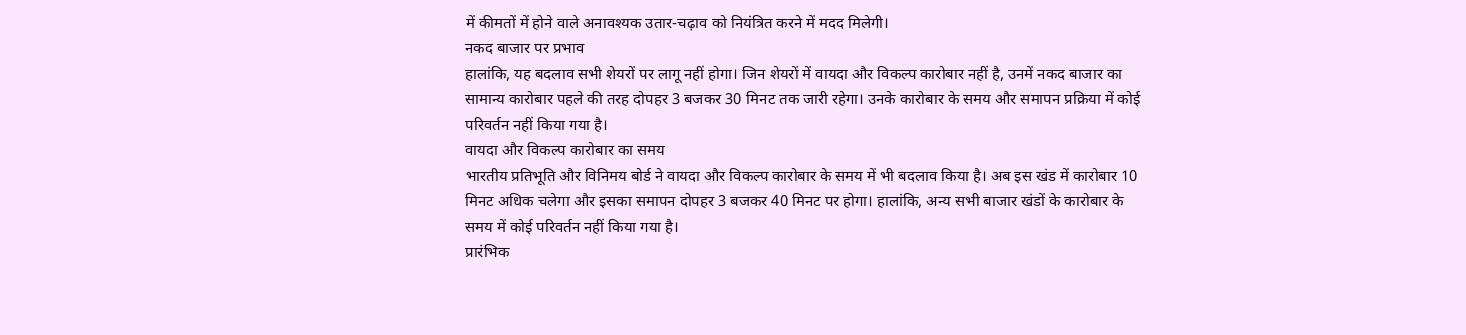में कीमतों में होने वाले अनावश्यक उतार-चढ़ाव को नियंत्रित करने में मदद मिलेगी।
नकद बाजार पर प्रभाव
हालांकि, यह बदलाव सभी शेयरों पर लागू नहीं होगा। जिन शेयरों में वायदा और विकल्प कारोबार नहीं है, उनमें नकद बाजार का सामान्य कारोबार पहले की तरह दोपहर 3 बजकर 30 मिनट तक जारी रहेगा। उनके कारोबार के समय और समापन प्रक्रिया में कोई परिवर्तन नहीं किया गया है।
वायदा और विकल्प कारोबार का समय
भारतीय प्रतिभूति और विनिमय बोर्ड ने वायदा और विकल्प कारोबार के समय में भी बदलाव किया है। अब इस खंड में कारोबार 10 मिनट अधिक चलेगा और इसका समापन दोपहर 3 बजकर 40 मिनट पर होगा। हालांकि, अन्य सभी बाजार खंडों के कारोबार के समय में कोई परिवर्तन नहीं किया गया है।
प्रारंभिक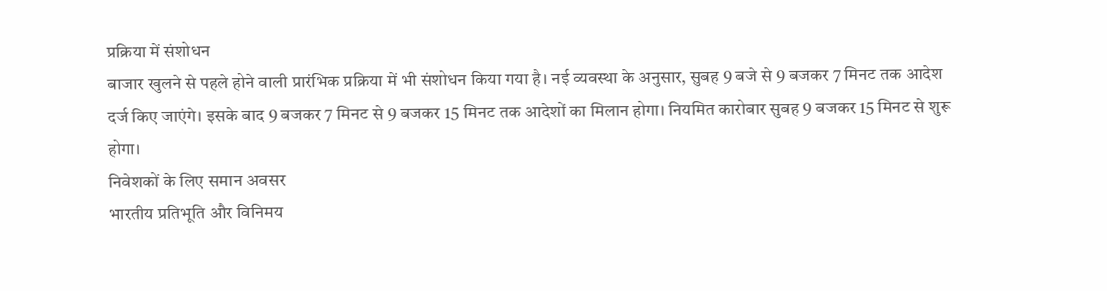प्रक्रिया में संशोधन
बाजार खुलने से पहले होने वाली प्रारंभिक प्रक्रिया में भी संशोधन किया गया है। नई व्यवस्था के अनुसार, सुबह 9 बजे से 9 बजकर 7 मिनट तक आदेश दर्ज किए जाएंगे। इसके बाद 9 बजकर 7 मिनट से 9 बजकर 15 मिनट तक आदेशों का मिलान होगा। नियमित कारोबार सुबह 9 बजकर 15 मिनट से शुरू होगा।
निवेशकों के लिए समान अवसर
भारतीय प्रतिभूति और विनिमय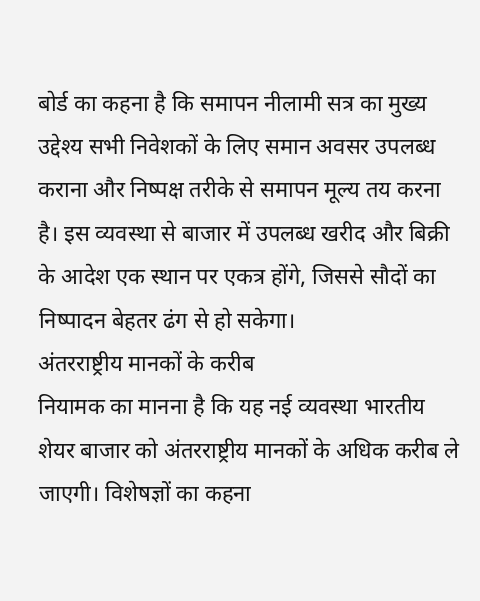बोर्ड का कहना है कि समापन नीलामी सत्र का मुख्य उद्देश्य सभी निवेशकों के लिए समान अवसर उपलब्ध कराना और निष्पक्ष तरीके से समापन मूल्य तय करना है। इस व्यवस्था से बाजार में उपलब्ध खरीद और बिक्री के आदेश एक स्थान पर एकत्र होंगे, जिससे सौदों का निष्पादन बेहतर ढंग से हो सकेगा।
अंतरराष्ट्रीय मानकों के करीब
नियामक का मानना है कि यह नई व्यवस्था भारतीय शेयर बाजार को अंतरराष्ट्रीय मानकों के अधिक करीब ले जाएगी। विशेषज्ञों का कहना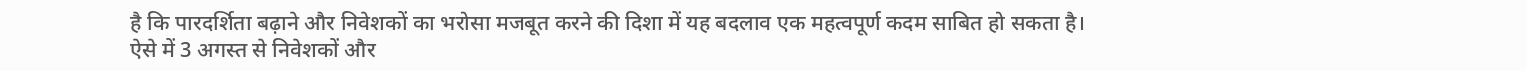है कि पारदर्शिता बढ़ाने और निवेशकों का भरोसा मजबूत करने की दिशा में यह बदलाव एक महत्वपूर्ण कदम साबित हो सकता है। ऐसे में 3 अगस्त से निवेशकों और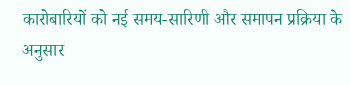कारोबारियों को नई समय-सारिणी और समापन प्रक्रिया के अनुसार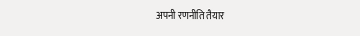अपनी रणनीति तैयार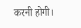करनी होगी।